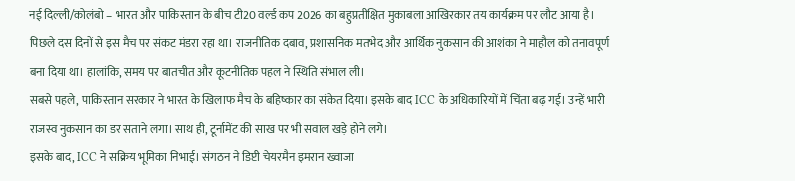नई दिल्ली/कोलंबो – भारत और पाकिस्तान के बीच टी20 वर्ल्ड कप 2026 का बहुप्रतीक्षित मुकाबला आखिरकार तय कार्यक्रम पर लौट आया है। पिछले दस दिनों से इस मैच पर संकट मंडरा रहा था। राजनीतिक दबाव, प्रशासनिक मतभेद और आर्थिक नुकसान की आशंका ने माहौल को तनावपूर्ण बना दिया था। हालांकि, समय पर बातचीत और कूटनीतिक पहल ने स्थिति संभाल ली।
सबसे पहले, पाकिस्तान सरकार ने भारत के खिलाफ मैच के बहिष्कार का संकेत दिया। इसके बाद ICC के अधिकारियों में चिंता बढ़ गई। उन्हें भारी राजस्व नुकसान का डर सताने लगा। साथ ही, टूर्नामेंट की साख पर भी सवाल खड़े होने लगे।
इसके बाद, ICC ने सक्रिय भूमिका निभाई। संगठन ने डिप्टी चेयरमैन इमरान ख्वाजा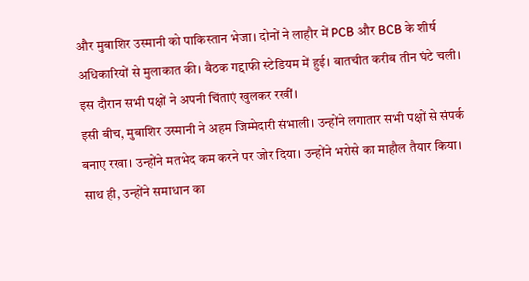और मुबाशिर उस्मानी को पाकिस्तान भेजा। दोनों ने लाहौर में PCB और BCB के शीर्ष अधिकारियों से मुलाकात की। बैठक गद्दाफी स्टेडियम में हुई। बातचीत करीब तीन घंटे चली। इस दौरान सभी पक्षों ने अपनी चिंताएं खुलकर रखीं।
इसी बीच, मुबाशिर उस्मानी ने अहम जिम्मेदारी संभाली। उन्होंने लगातार सभी पक्षों से संपर्क बनाए रखा। उन्होंने मतभेद कम करने पर जोर दिया। उन्होंने भरोसे का माहौल तैयार किया। साथ ही, उन्होंने समाधान का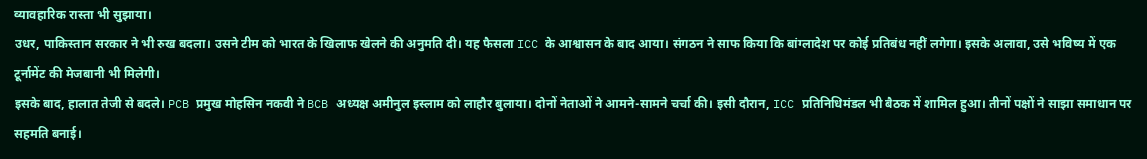व्यावहारिक रास्ता भी सुझाया।
उधर, पाकिस्तान सरकार ने भी रुख बदला। उसने टीम को भारत के खिलाफ खेलने की अनुमति दी। यह फैसला ICC के आश्वासन के बाद आया। संगठन ने साफ किया कि बांग्लादेश पर कोई प्रतिबंध नहीं लगेगा। इसके अलावा, उसे भविष्य में एक टूर्नामेंट की मेजबानी भी मिलेगी।
इसके बाद, हालात तेजी से बदले। PCB प्रमुख मोहसिन नकवी ने BCB अध्यक्ष अमीनुल इस्लाम को लाहौर बुलाया। दोनों नेताओं ने आमने-सामने चर्चा की। इसी दौरान, ICC प्रतिनिधिमंडल भी बैठक में शामिल हुआ। तीनों पक्षों ने साझा समाधान पर सहमति बनाई।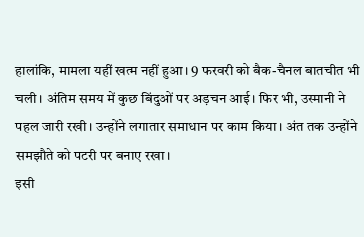हालांकि, मामला यहीं खत्म नहीं हुआ। 9 फरवरी को बैक-चैनल बातचीत भी चली। अंतिम समय में कुछ बिंदुओं पर अड़चन आई। फिर भी, उस्मानी ने पहल जारी रखी। उन्होंने लगातार समाधान पर काम किया। अंत तक उन्होंने समझौते को पटरी पर बनाए रखा।
इसी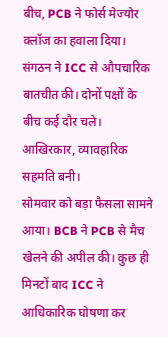बीच, PCB ने फोर्स मेज्योर क्लॉज का हवाला दिया। संगठन ने ICC से औपचारिक बातचीत की। दोनों पक्षों के बीच कई दौर चले। आखिरकार, व्यावहारिक सहमति बनी।
सोमवार को बड़ा फैसला सामने आया। BCB ने PCB से मैच खेलने की अपील की। कुछ ही मिनटों बाद ICC ने आधिकारिक घोषणा कर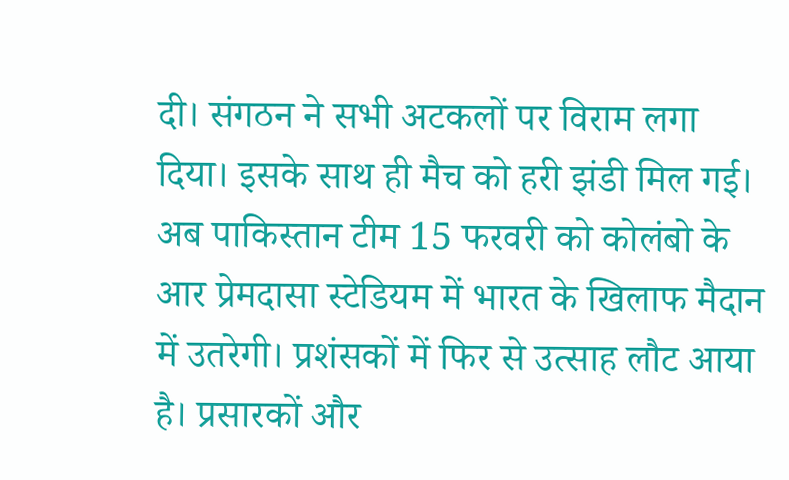दी। संगठन ने सभी अटकलों पर विराम लगा दिया। इसके साथ ही मैच को हरी झंडी मिल गई।
अब पाकिस्तान टीम 15 फरवरी को कोलंबो के आर प्रेमदासा स्टेडियम में भारत के खिलाफ मैदान में उतरेगी। प्रशंसकों में फिर से उत्साह लौट आया है। प्रसारकों और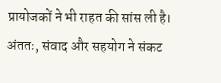प्रायोजकों ने भी राहत की सांस ली है।
अंततः, संवाद और सहयोग ने संकट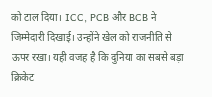को टाल दिया। ICC, PCB और BCB ने जिम्मेदारी दिखाई। उन्होंने खेल को राजनीति से ऊपर रखा। यही वजह है कि दुनिया का सबसे बड़ा क्रिकेट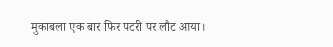मुकाबला एक बार फिर पटरी पर लौट आया।